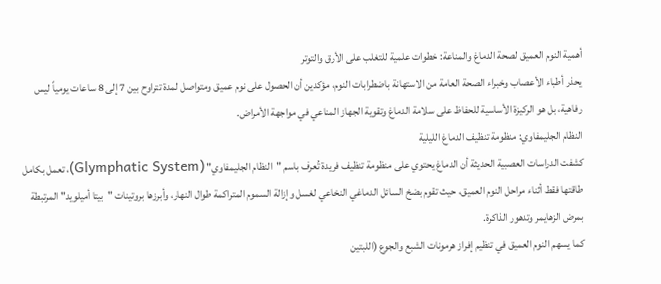أهمية النوم العميق لصحة الدماغ والمناعة: خطوات علمية للتغلب على الأرق والتوتر
يحذر أطباء الأعصاب وخبراء الصحة العامة من الاستهانة باضطرابات النوم، مؤكدين أن الحصول على نوم عميق ومتواصل لمدة تتراوح بين 7 إلى 8 ساعات يومياً ليس رفاهية، بل هو الركيزة الأساسية للحفاظ على سلامة الدماغ وتقوية الجهاز المناعي في مواجهة الأمراض.
النظام الجليمفاوي: منظومة تنظيف الدماغ الليلية
كشفت الدراسات العصبية الحديثة أن الدماغ يحتوي على منظومة تنظيف فريدة تُعرف باسم "النظام الجليمفاوي" (Glymphatic System)، تعمل بكامل طاقتها فقط أثناء مراحل النوم العميق، حيث تقوم بضخ السائل الدماغي النخاعي لغسل وإزالة السموم المتراكمة طوال النهار، وأبرزها بروتينات "بيتا أميلويد" المرتبطة بمرض الزهايمر وتدهور الذاكرة.
كما يسهم النوم العميق في تنظيم إفراز هرمونات الشبع والجوع (اللبتين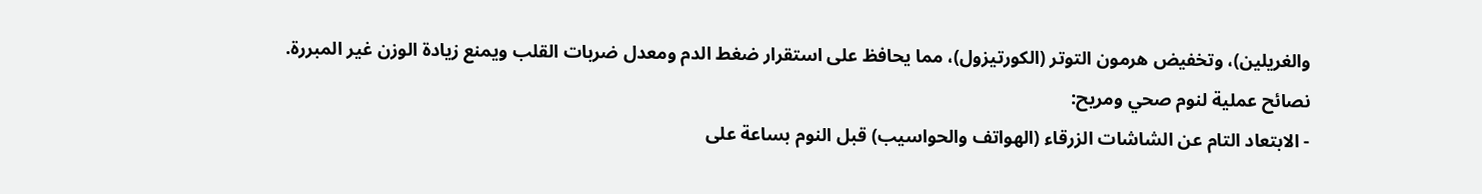والغريلين)، وتخفيض هرمون التوتر (الكورتيزول)، مما يحافظ على استقرار ضغط الدم ومعدل ضربات القلب ويمنع زيادة الوزن غير المبررة.
نصائح عملية لنوم صحي ومريح:
- الابتعاد التام عن الشاشات الزرقاء (الهواتف والحواسيب) قبل النوم بساعة على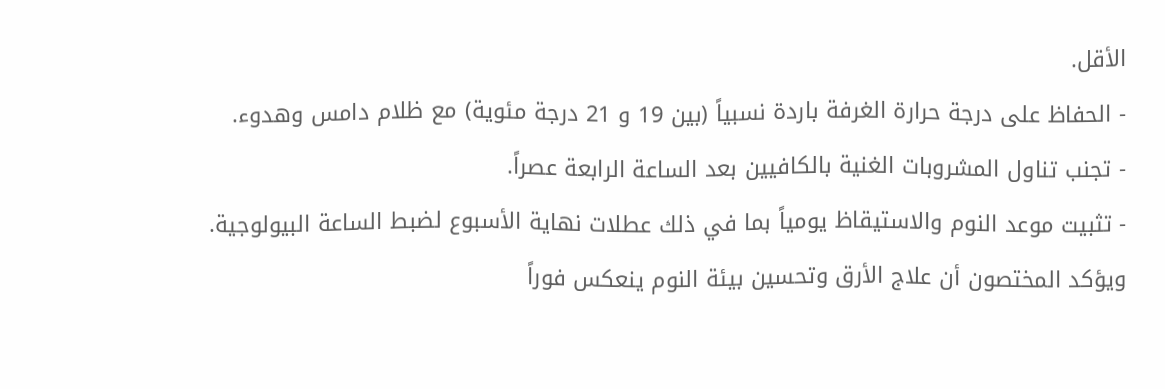الأقل.
- الحفاظ على درجة حرارة الغرفة باردة نسبياً (بين 19 و 21 درجة مئوية) مع ظلام دامس وهدوء.
- تجنب تناول المشروبات الغنية بالكافيين بعد الساعة الرابعة عصراً.
- تثبيت موعد النوم والاستيقاظ يومياً بما في ذلك عطلات نهاية الأسبوع لضبط الساعة البيولوجية.
ويؤكد المختصون أن علاج الأرق وتحسين بيئة النوم ينعكس فوراً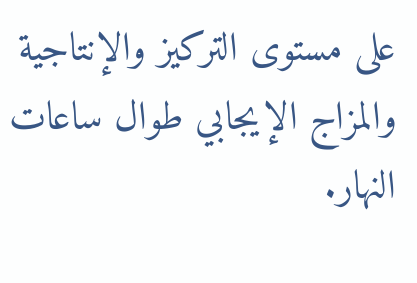على مستوى التركيز والإنتاجية والمزاج الإيجابي طوال ساعات النهار.